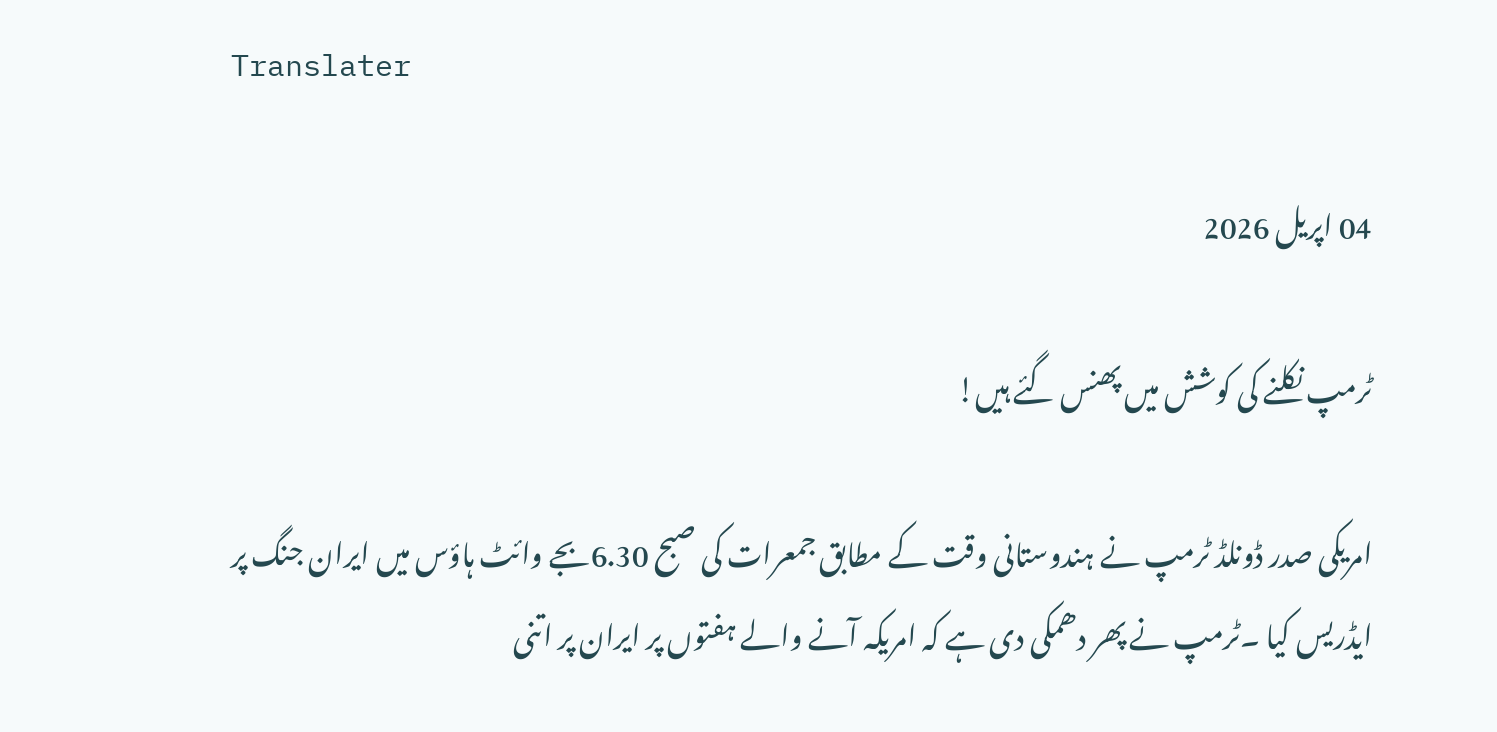Translater

04 اپریل 2026

ٹرمپ نکلنے کی کوشش میں پھنس گئے ہیں!

امریکی صدر ڈونلڈ ٹرمپ نے ہندوستانی وقت کے مطابق جمعرات کی صبح 6.30بجے وائٹ ہاؤس میں ایران جنگ پر ایڈریس کیا ۔ٹرمپ نے پھر دھمکی دی ہے کہ امریکہ آنے والے ہفتوں پر ایران پر اتنی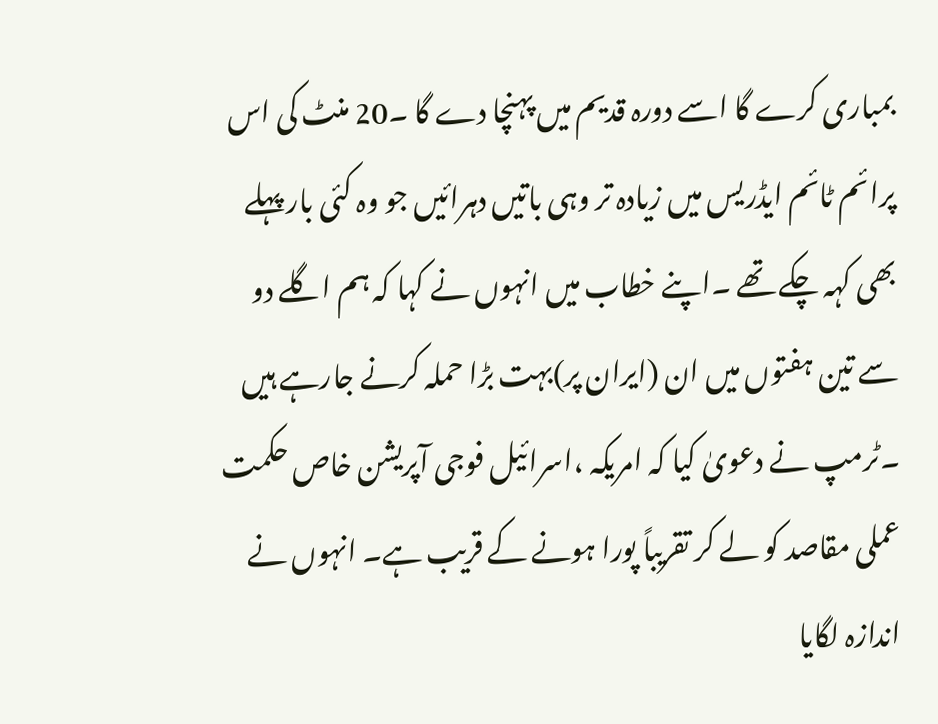بمباری کرے گا اسے دورہ قدیم میں پہنچا دے گا ۔20 منٹ کی اس پرائم ٹائم ایڈریس میں زیادہ تر وہی باتیں دہرائیں جو وہ کئی بار پہلے بھی کہہ چکے تھے ۔اپنے خطاب میں انہوں نے کہا کہ ہم اگلے دو سے تین ہفتوں میں ان (ایران پر)بہت بڑا حملہ کرنے جارہے ہیں ۔ٹرمپ نے دعویٰ کیا کہ امریکہ ،اسرائیل فوجی آپریشن خاص حکمت عملی مقاصد کو لے کر تقریباً پورا ہونے کے قریب ہے۔ انہوں نے اندازہ لگایا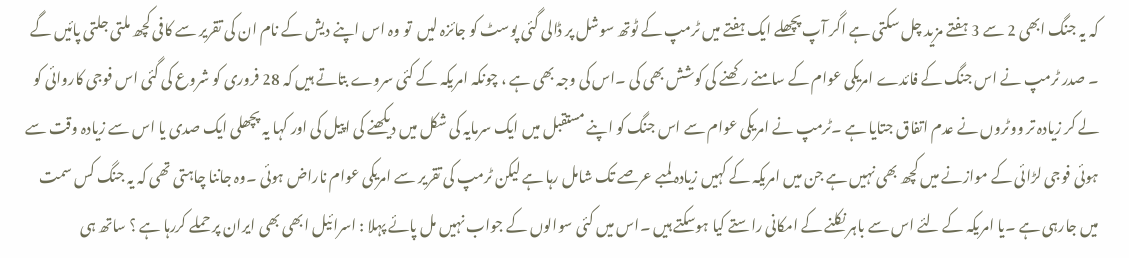کہ یہ جنگ ابھی 2 سے 3 ہفتے مزید چل سکتی ہے اگر آپ پچھلے ایک ہفتے میں ٹرمپ کے ٹوتھ سوشل پر ڈالی گئی پوسٹ کو جائزہ لیں  تو وہ اس اپنے دیش کے نام ان کی تقریر سے کافی کچھ ملتی جلتی پائیں گے ۔ صدر ٹرمپ نے اس جنگ کے فائدے امریکی عوام کے سامنے رکھنے کی کوشش بھی کی ۔اس کی وجہ بھی ہے ، چونکہ امریکہ کے کئی سروے بتاتے ہیں کہ 28 فروری کو شروع کی گئی اس فوجی کاروائی کو لے کر زیادہ تر ووٹروں نے عدم اتفاق جتایا ہے ۔ٹرمپ نے امریکی عوام سے اس جنگ کو اپنے مستقبل میں ایک سرمایہ کی شکل میں دیکھنے کی اپیل کی اور کہا یہ پچھلی ایک صدی یا اس سے زیادہ وقت سے ہوئی فوجی لڑائی کے موازنے میں کچھ بھی نہیں ہے جن میں امریکہ کے کہیں زیادہ لمبے عرصے تک شامل رہا ہے لیکن ٹرمپ کی تقریر سے امریکی عوام ناراض ہوئی ۔وہ جاننا چاہتی تھی کہ یہ جنگ کس سمت میں جارہی ہے ۔یا امریکہ کے لئے اس سے باہر نکلنے کے امکانی راستے کیا ہوسکتے ہیں ۔اس میں کئی سوالوں کے جواب نہیں مل پائے پہلا : اسرائیل ابھی بھی ایران پر حملے کررہا ہے ؟ ساتھ ہی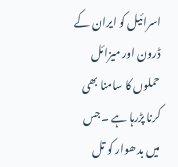اسرائیل کو ایران کے ڈرون اور میزائل حملوں کا سامنا بھی کرنا پڑرہا ہے ۔جس میں بدھوار کو تل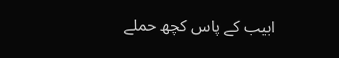ابیب کے پاس کچھ حملے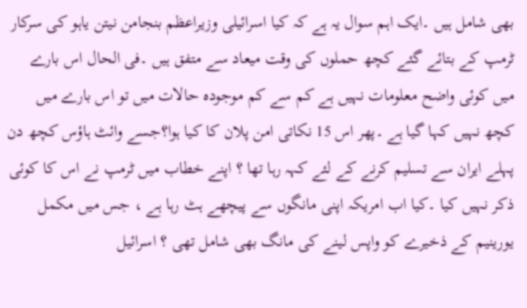بھی شامل ہیں ۔ایک اہم سوال یہ ہے کہ کیا اسرائیلی وزیراعظم بنجامن نیتن یاہو کی سرکار ٹرمپ کے بتائے گئے کچھ حملوں کی وقت میعاد سے متفق ہیں ۔فی الحال اس بارے میں کوئی واضح معلومات نہیں ہے کم سے کم موجودہ حالات میں تو اس بارے میں کچھ نہیں کہا گیا ہے ۔پھر اس 15 نکاتی امن پلان کا کیا ہوا؟جسے وائٹ ہاؤس کچھ دن پہلے ایران سے تسلیم کرنے کے لئے کہہ رہا تھا ؟ اپنے خطاب میں ٹرمپ نے اس کا کوئی ذکر نہیں کیا ۔کیا اب امریکہ اپنی مانگوں سے پیچھے ہٹ رہا ہے ، جس میں مکمل یورینیم کے ذخیرے کو واپس لینے کی مانگ بھی شامل تھی ؟ اسرائیل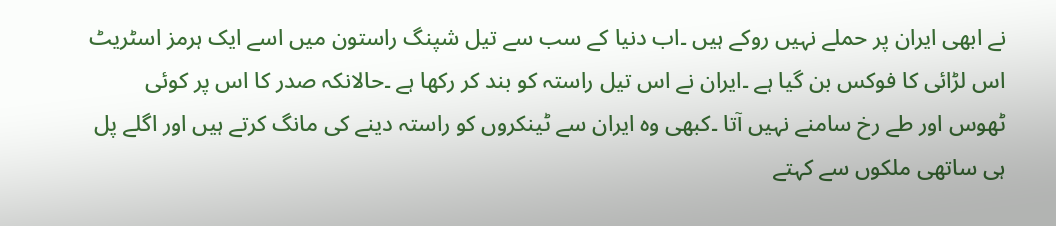نے ابھی ایران پر حملے نہیں روکے ہیں ۔اب دنیا کے سب سے تیل شپنگ راستون میں اسے ایک ہرمز اسٹریٹ اس لڑائی کا فوکس بن گیا ہے ۔ایران نے اس تیل راستہ کو بند کر رکھا ہے ۔حالانکہ صدر کا اس پر کوئی ٹھوس اور طے رخ سامنے نہیں آتا ۔کبھی وہ ایران سے ٹینکروں کو راستہ دینے کی مانگ کرتے ہیں اور اگلے پل ہی ساتھی ملکوں سے کہتے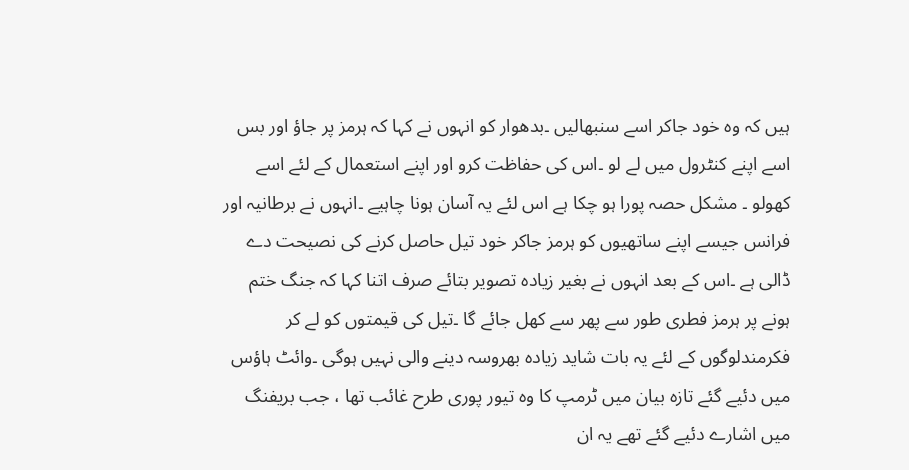ہیں کہ وہ خود جاکر اسے سنبھالیں ۔بدھوار کو انہوں نے کہا کہ ہرمز پر جاؤ اور بس اسے اپنے کنٹرول میں لے لو ۔اس کی حفاظت کرو اور اپنے استعمال کے لئے اسے کھولو ۔ مشکل حصہ پورا ہو چکا ہے اس لئے یہ آسان ہونا چاہیے ۔انہوں نے برطانیہ اور فرانس جیسے اپنے ساتھیوں کو ہرمز جاکر خود تیل حاصل کرنے کی نصیحت دے ڈالی ہے ۔اس کے بعد انہوں نے بغیر زیادہ تصویر بتائے صرف اتنا کہا کہ جنگ ختم ہونے پر ہرمز فطری طور سے پھر سے کھل جائے گا ۔تیل کی قیمتوں کو لے کر فکرمندلوگوں کے لئے یہ بات شاید زیادہ بھروسہ دینے والی نہیں ہوگی ۔وائٹ ہاؤس میں دئیے گئے تازہ بیان میں ٹرمپ کا وہ تیور پوری طرح غائب تھا ، جب بریفنگ میں اشارے دئیے گئے تھے یہ ان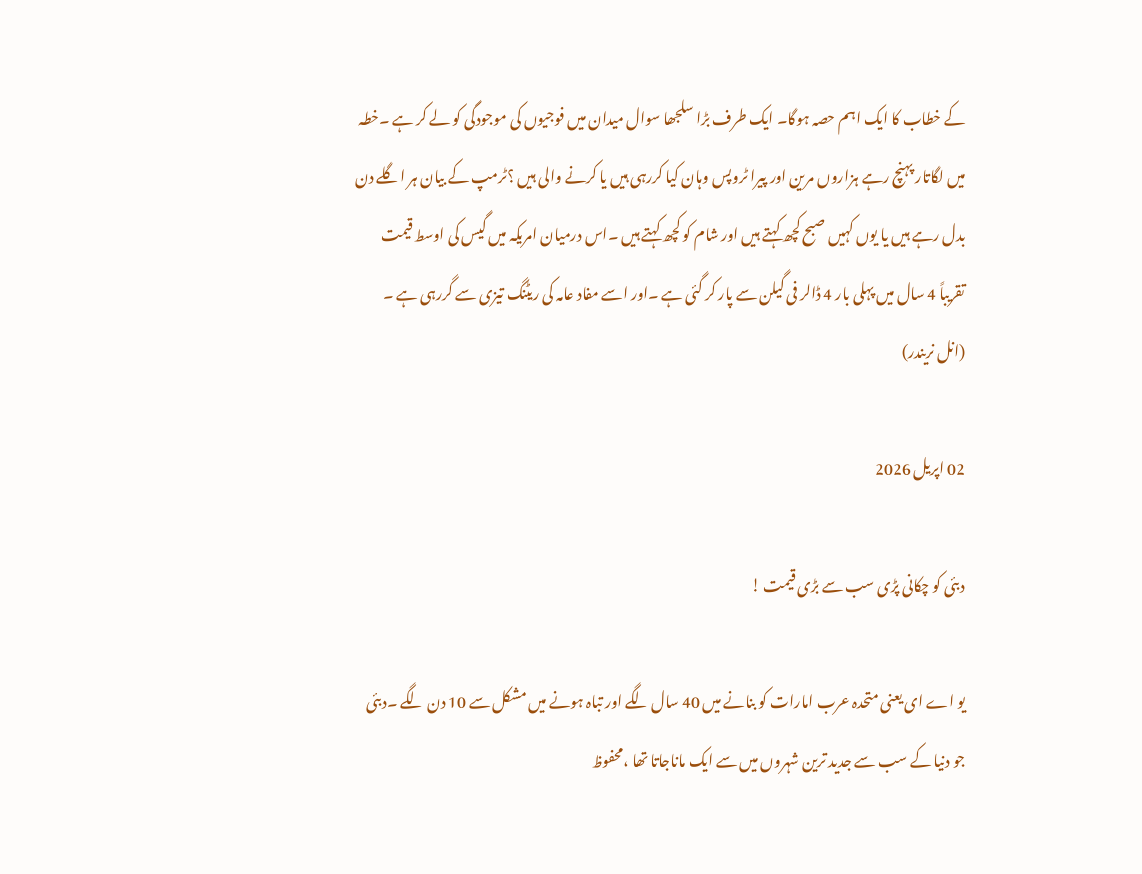کے خطاب کا ایک اہم حصہ ہوگا۔ ایک طرف بڑا سلجھا سوال میدان میں فوجیوں کی موجودگی کو لے کر ہے ۔خطہ میں لگاتار پہنچ رہے ہزاروں مرین اور پیرا ٹروپس وہان کیا کررہی ہیں یا کرنے والی ہیں ؟ٹرمپ کے بیان ہر اگلے دن بدل رہے ہیں یا یوں کہیں صبح کچھ کہتے ہیں اور شام کو کچھ کہتے ہیں ۔اس درمیان امریکہ میں گیس کی اوسط قیمت تقریباً 4 سال میں پہلی بار 4 ڈالر فی گیلن سے پار کر گئی ہے ۔اور اسے مفاد عامہ کی ریٹنگ تیزی سے گررہی ہے ۔ (انل نریندر)

02 اپریل 2026

دبئی کو چکانی پڑی سب سے بڑی قیمت !

یو اے ای یعنی متحدہ عرب امارات کو بنانے میں 40 سال لگے اور تباہ ہونے میں مشکل سے 10 دن لگے ۔دبئی جو دنیا کے سب سے جدید ترین شہروں میں سے ایک ماناجاتا تھا ،محفوظ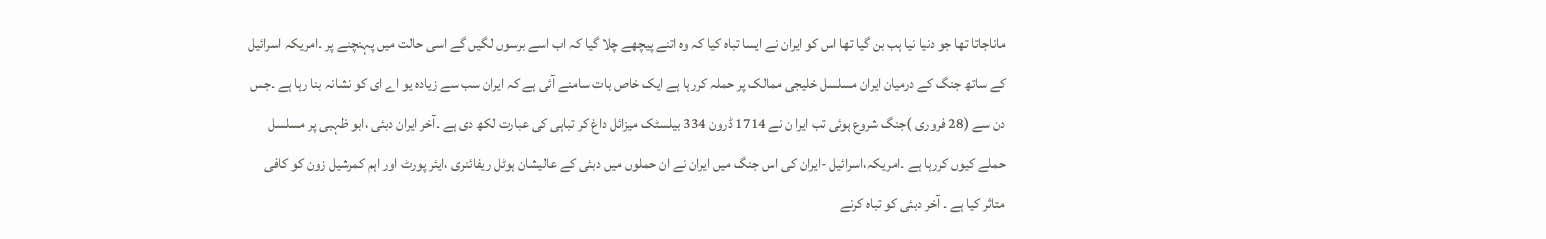ماناجاتا تھا جو دنیا نیا ہب بن گیا تھا اس کو ایران نے ایسا تباہ کیا کہ وہ اتنے پیچھے چلا گیا کہ اب اسے برسوں لگیں گے اسی حالت میں پہنچنے پر ۔امریکہ اسرائیل کے ساتھ جنگ کے درمیان ایران مسلسل خلیجی ممالک پر حملہ کررہا ہے ایک خاص بات سامنے آئی ہے کہ ایران سب سے زیادہ یو اے ای کو نشانہ بنا رہا ہے ۔جس دن سے (28 فروری )جنگ شروع ہوئی تب ایرا ن نے 1714 ڈرون 334 بیلسٹک میزائل داغ کر تباہی کی عبارت لکھ دی ہے ۔آخر ایران دبئی ،ابو ظہبی پر مسلسل حملے کیوں کررہا ہے ۔امریکہ،اسرائیل -ایران کی اس جنگ میں ایران نے ان حملوں میں دبئی کے عالیشان ہوٹل ریفائنری ،ایئر پورٹ اور اہم کمرشیل زون کو کافی متاثر کیا ہے ۔ آخر دبئی کو تباہ کرنے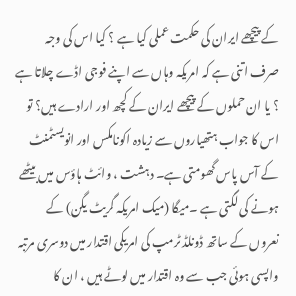کے پیچھے ایران کی حکمت عملی کیا ہے ؟ کیا اس کی وجہ صرف اتنی ہے کہ امریکہ وہاں سے اپنے فوجی اڈے چلاتا ہے ؟ یا ان حملوں کے پیچھے ایران کے کچھ اور ارادے ہیں؟ تو اس کا جواب ہتھیاروں سے زیادہ اکونامکس اور انویسٹمنٹ کے آس پاس گھومتی ہے۔ دہشت ، وائٹ ہاؤس میں بیٹھے ہونے کی لگتی ہے ۔میگا (میک امریکہ گریٹ یگن) کے نعروں کے ساتھ ڈونلڈ ٹرمپ کی امریکی اقتدار میں دوسری مرتبہ واپسی ہوئی جب سے وہ اقتدار میں لوٹے ہیں ، ان کا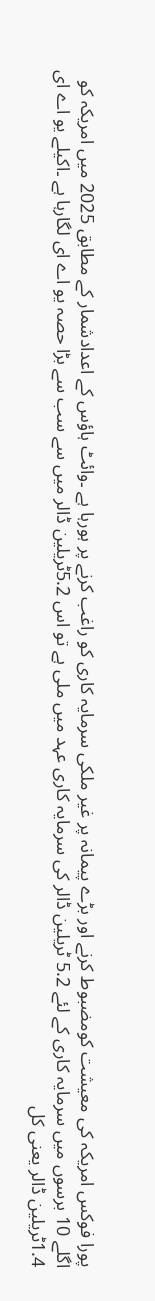پورا فوکس امریکہ کی معیشت کومضبوط کرنے اور بڑے پیمانہ پر غیر ملکی سرمایہ کاری کو راغب کرنے پر ہورہا ہے ۔وائٹ ہاؤس کے اعدادشمار کے مطابق 2025 میں امریکہ کو اگلے 10 برسوں میں سرمایہ کاری کے لئے 5.2 ٹریلین ڈالر کی سرمایہ کاری عہد میں ملی ہے تو اس 5.2ٹریلین ڈالر میں سے سب سے بڑا حصہ یو اے ای لگارہا ہے ۔اکیلے یو اے ای 1.4ٹریلین ڈالر یعنی کل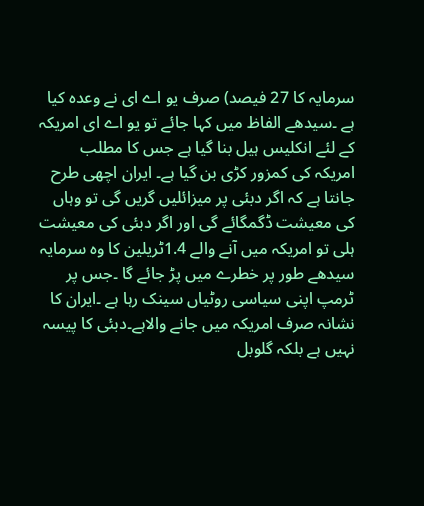سرمایہ کا 27 فیصد) صرف یو اے ای نے وعدہ کیا ہے ۔سیدھے الفاظ میں کہا جائے تو یو اے ای امریکہ کے لئے انکلیس ہیل بنا گیا ہے جس کا مطلب امریکہ کی کمزور کڑی بن گیا ہے۔ ایران اچھی طرح جانتا ہے کہ اگر دبئی پر میزائلیں گریں گی تو وہاں کی معیشت ڈگمگائے گی اور اگر دبئی کی معیشت ہلی تو امریکہ میں آنے والے 1.4ٹریلین کا وہ سرمایہ سیدھے طور پر خطرے میں پڑ جائے گا ۔جس پر ٹرمپ اپنی سیاسی روٹیاں سینک رہا ہے ۔ایران کا نشانہ صرف امریکہ میں جانے والاہے۔دبئی کا پیسہ نہیں ہے بلکہ گلوبل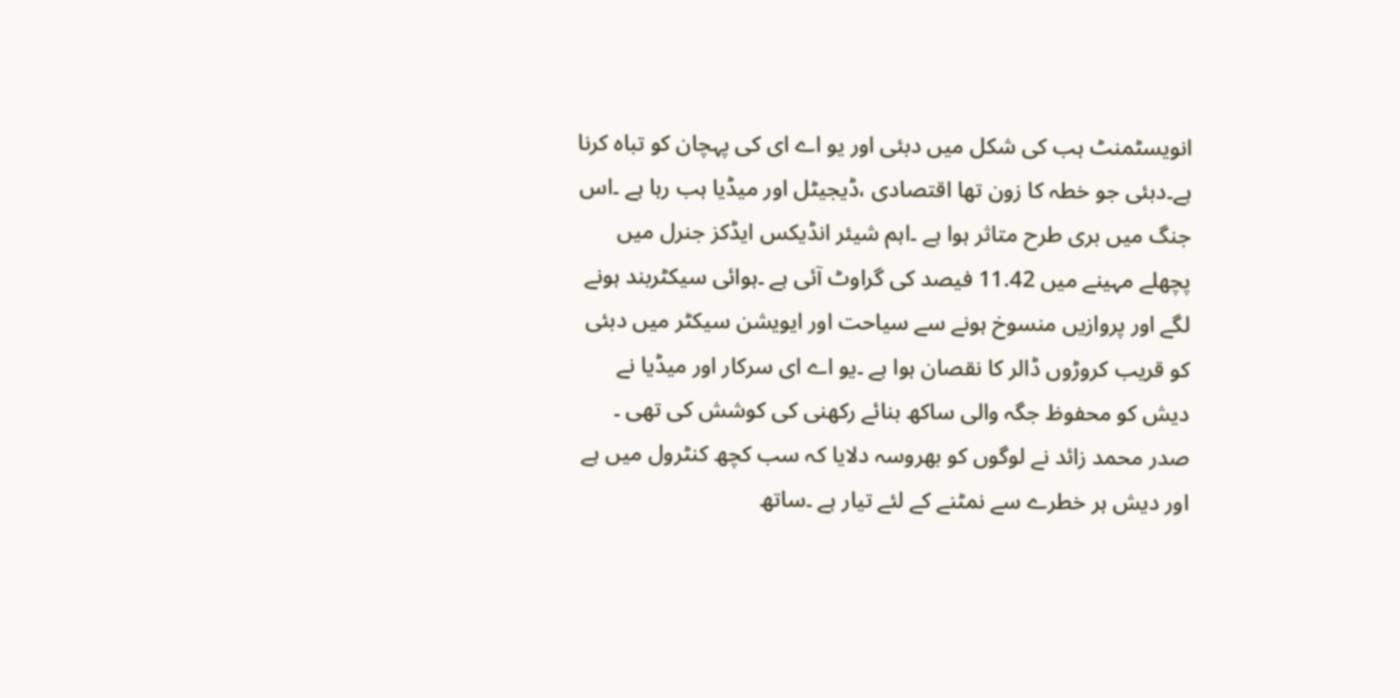انویسٹمنٹ ہب کی شکل میں دبئی اور یو اے ای کی پہچان کو تباہ کرنا ہے۔دبئی جو خطہ کا زون تھا اقتصادی ،ڈیجیٹل اور میڈیا ہب رہا ہے ۔اس جنگ میں بری طرح متاثر ہوا ہے ۔اہم شیئر انڈیکس ایڈکز جنرل میں پچھلے مہینے میں 11.42 فیصد کی گراوٹ آئی ہے ۔ہوائی سیکٹربند ہونے لگے اور پروازیں منسوخ ہونے سے سیاحت اور ایویشن سیکٹر میں دبئی کو قریب کروڑوں ڈالر کا نقصان ہوا ہے ۔یو اے ای سرکار اور میڈیا نے دیش کو محفوظ جگہ والی ساکھ بنائے رکھنی کی کوشش کی تھی ۔ صدر محمد زائد نے لوگوں کو بھروسہ دلایا کہ سب کچھ کنٹرول میں ہے اور دیش ہر خطرے سے نمٹنے کے لئے تیار ہے ۔ساتھ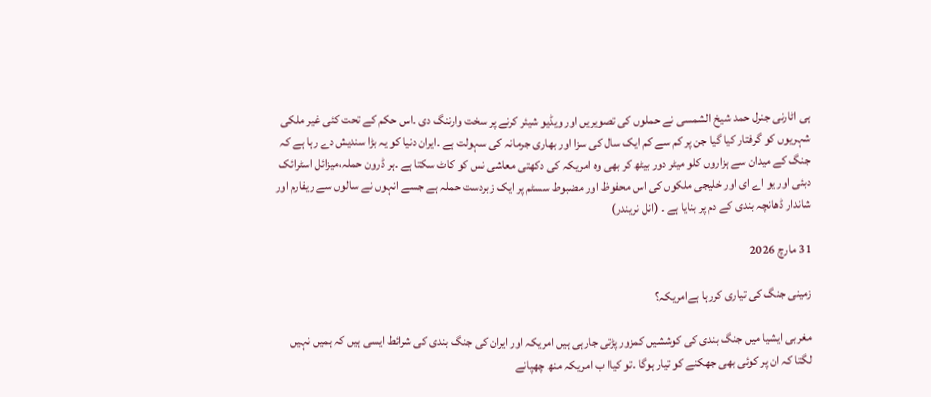ہی اٹارنی جنرل حمد شیخ الشمسی نے حملوں کی تصویریں اور ویڈیو شیئر کرنے پر سخت وارننگ دی ۔اس حکم کے تحت کئی غیر ملکی شہریوں کو گرفتار کیا گیا جن پر کم سے کم ایک سال کی سزا اور بھاری جرمانہ کی سہولت ہے ۔ایران دنیا کو یہ بڑا سندیش دے رہا ہے کہ جنگ کے میدان سے ہزاروں کلو میٹر دور بیٹھ کر بھی وہ امریکہ کی دکھتی معاشی نس کو کاٹ سکتا ہے ۔ہر ڈرون حملہ،میزائل اسٹرائک دبئی اور یو اے ای اور خلیجی ملکوں کی اس محفوظ اور مضبوط سسٹم پر ایک زبردست حملہ ہے جسے انہوں نے سالوں سے ریفارم اور شاندار ڈھانچہ بندی کے دم پر بنایا ہے ۔ (انل نریندر)

31 مارچ 2026

زمینی جنگ کی تیاری کررہا ہےامریکہ؟

مغربی ایشیا میں جنگ بندی کی کوششیں کمزور پڑتی جارہی ہیں امریکہ اور ایران کی جنگ بندی کی شرائط ایسی ہیں کہ ہمیں نہیں لگتا کہ ان پر کوئی بھی جھکنے کو تیار ہوگا ۔تو کیاا ب امریکہ منھ چھپانے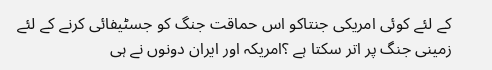کے لئے کوئی امریکی جنتاکو اس حماقت جنگ کو جسٹیفائی کرنے کے لئے زمینی جنگ پر اتر سکتا ہے ؟امریکہ اور ایران دونوں نے ہی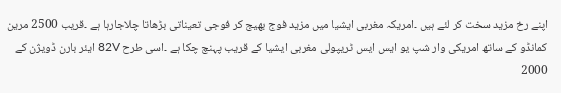اپنے رخ مزید سخت کر لئے ہیں ۔امریکہ مغربی ایشیا میں مزید فوج بھیج کر فوجی تعیناتی بڑھاتا چلاجارہا ہے ۔قریب 2500 مرین کمانڈو کے ساتھ امریکی وار شپ یو ایس ایس ٹریپولی مغربی ایشیا کے قریب پہنچ چکا ہے ۔اسی طرح 82V ایئر بارن ڈویژن کے 2000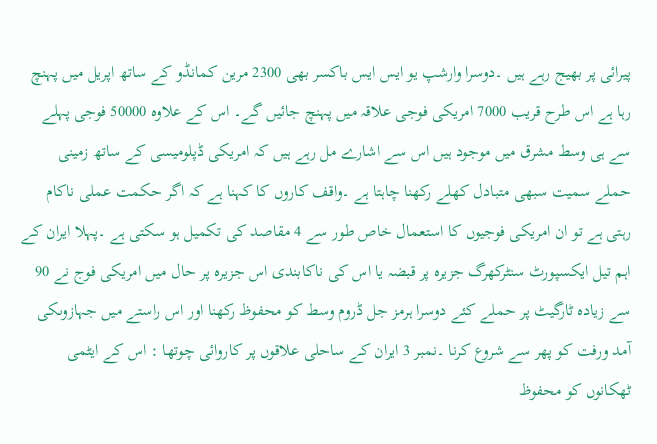پیرائی پر بھیج رہے ہیں ۔دوسرا وارشپ یو ایس ایس باکسر بھی 2300 مرین کمانڈو کے ساتھ اپریل میں پہنچ رہا ہے اس طرح قریب 7000 امریکی فوجی علاقہ میں پہنچ جائیں گے۔ اس کے علاوہ 50000 فوجی پہلے سے ہی وسط مشرق میں موجود ہیں اس سے اشارے مل رہے ہیں کہ امریکی ڈپلومیسی کے ساتھ زمینی حملے سمیت سبھی متبادل کھلے رکھنا چاہتا ہے ۔واقف کاروں کا کہنا ہے کہ اگر حکمت عملی ناکام رہتی ہے تو ان امریکی فوجیوں کا استعمال خاص طور سے 4 مقاصد کی تکمیل ہو سکتی ہے ۔پہلا ایران کے اہم تیل ایکسپورٹ سنٹرکھرگ جزیرہ پر قبضہ یا اس کی ناکابندی اس جزیرہ پر حال میں امریکی فوج نے 90 سے زیادہ ٹارگیٹ پر حملے کئے دوسرا ہرمز جل ڈروم وسط کو محفوظ رکھنا اور اس راستے میں جہازوںکی آمد ورفت کو پھر سے شروع کرنا ۔نمبر 3 ایران کے ساحلی علاقوں پر کاروائی چوتھا : اس کے ایٹمی ٹھکانوں کو محفوظ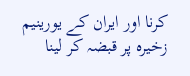کرنا اور ایران کے یورینیم زخیرہ پر قبضہ کر لینا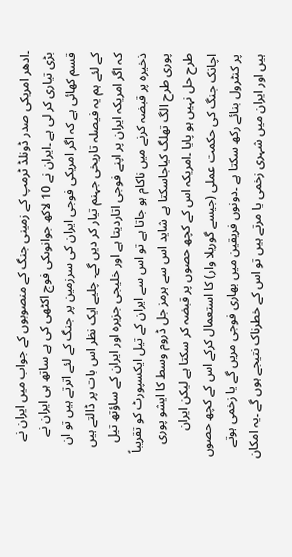۔ادھر امریکی صدر ڈونلڈ ٹرمپ کے زمینی جنگ کے منصوبوں کے جواب میں ایران نے بڑی تیاری کر لی ہے ۔ایران نے 10 لاکھ جوانوںکی فوج اکٹھی کی ہے ساتھ ہی ایران نے قسم کھائی ہے کہ اگر امریکی فوجی ایران کی سرزمین پر جنگ کے لئے اترتے ہیں تو ان کے لئے ہم یہ فیصلہ تاریخی جہنم تیار کر دیں گے۔ چلیے ایک نظر اس بات پر ڈالتے ہیں کہ اگر امریکہ ایران پر اپنے فوجی اتاردیتا ہے اور خلیجی جزیرہ اور ایران کے ساؤتھ تیل ذخیرہ پر قبضہ کرنے میں ناکام ہو جاتا ہے تو اس سے ایران کے تیل ایکسپورٹ کو تقریباً پوری طرح الگ تھلگ کیاجاسکتا ہے شاید اس سے ہرمز جل ڈروم وسط کا ایشو پوری طرح حل نہیں ہو پایا ۔امریکہ اس کے کچھ حصوں پر قبضہ کر سکتا ہے لیکن ایران اچانک جنگ کی حکمت عملی (جیسے گوریلا وار) کا استعمال کرکے اس کے کچھ حصوں پر کنٹرول بنائے رکھ سکتا ہے ۔دونوں فریقین میں بھاری فوجی مریں گے یا زخمی ہوتے ہیں اور ایران میں شہری زخمی یا مرتے ہیں تو اس کے خطرناک نتیجے ہوں گے ۔یہ امکان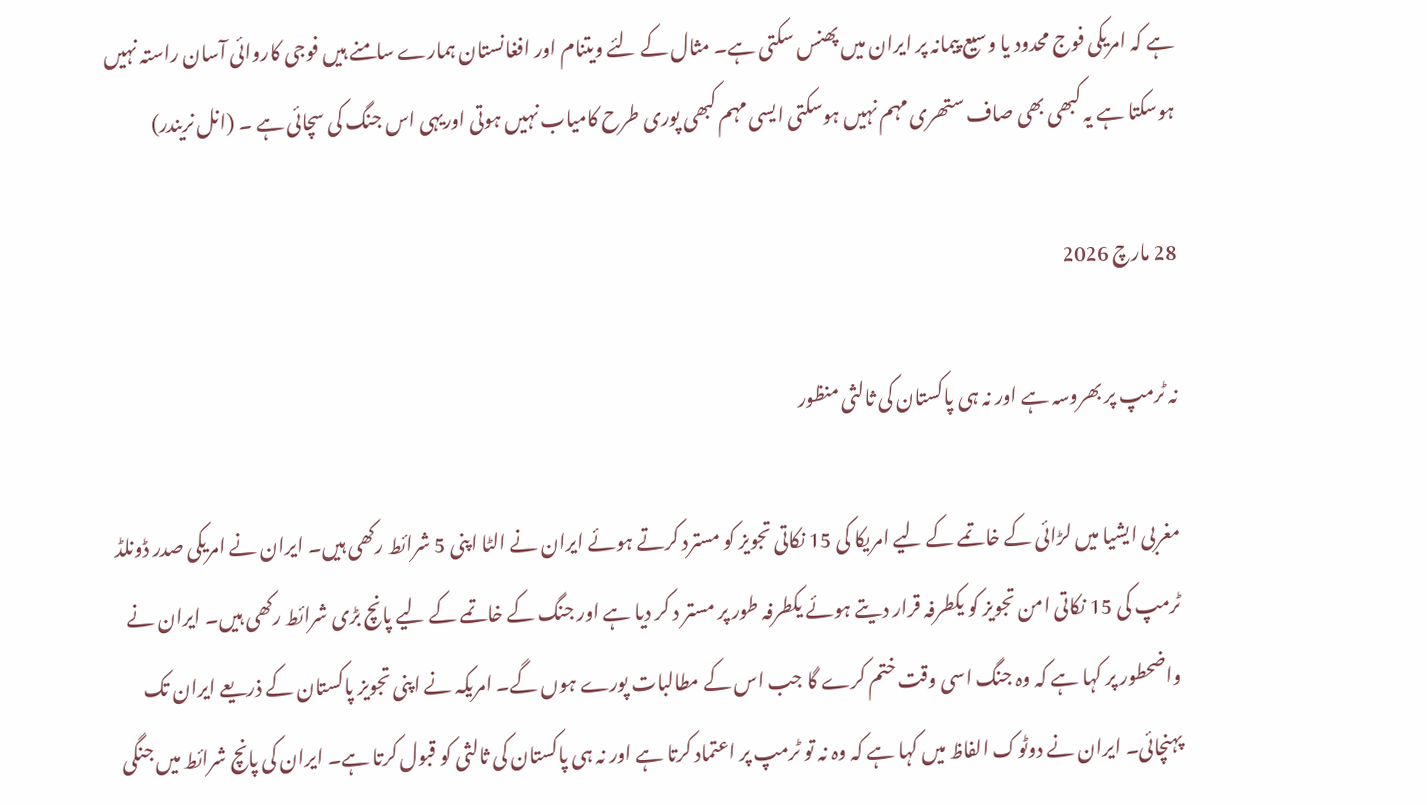ہے کہ امریکی فوج محدود یا وسیع پیمانہ پر ایران میں پھنس سکتی ہے۔ مثال کے لئے ویتنام اور افغانستان ہمارے سامنے ہیں فوجی کاروائی آسان راستہ نہیں ہوسکتا ہے یہ کبھی بھی صاف ستھری مہم نہیں ہوسکتی ایسی مہم کبھی پوری طرح کامیاب نہیں ہوتی اوریہی اس جنگ کی سچائی ہے ۔ (انل نریندر)

28 مارچ 2026

نہ ٹرمپ پر بھروسہ ہے اور نہ ہی پاکستان کی ثالثی منظور

مغربی ایشیا میں لڑائی کے خاتمے کے لیے امریکا کی 15 نکاتی تجویز کو مسترد کرتے ہوئے ایران نے الٹا اپنی 5 شرائط رکھی ہیں۔ ایران نے امریکی صدر ڈونلڈ ٹرمپ کی 15 نکاتی امن تجویز کو یکطرفہ قرار دیتے ہوئے یکطرفہ طور پر مستر د کر دیا ہے اور جنگ کے خاتمے کے لیے پانچ بڑی شرائط رکھی ہیں۔ ایران نے واضحطور پر کہا ہے کہ وہ جنگ اسی وقت ختم کرے گا جب اس کے مطالبات پورے ہوں گے۔ امریکہ نے اپنی تجویز پاکستان کے ذریعے ایران تک پہنچائی۔ ایران نے دوٹوک الفاظ میں کہا ہے کہ وہ نہ تو ٹرمپ پر اعتماد کرتا ہے اور نہ ہی پاکستان کی ثالثی کو قبول کرتا ہے۔ ایران کی پانچ شرائط میں جنگی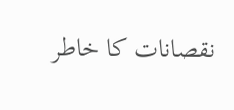نقصانات کا خاطر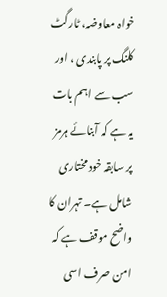خواہ معاوضہ، ٹارگٹ کلنگ پر پابندی ، اور سب سے اہم بات یہ ہے کہ آبنائے ہرمز پر سابقہ خود مختاری شامل ہے۔ تہران کا واضح موقف ہے کہ امن صرف اسی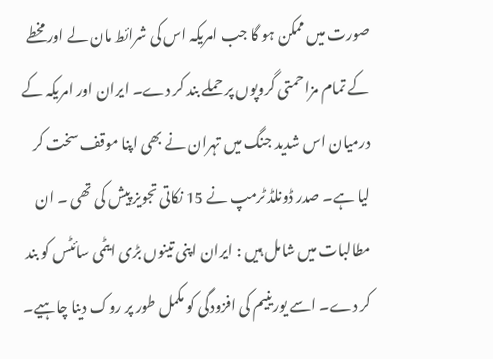صورت میں ممکن ہو گا جب امریکہ اس کی شرائط مان لے اور مخطے کے تمام مزاحمتی گروپوں پر حملے بند کر دے۔ ایران اور امریکہ کے درمیان اس شدید جنگ میں تہران نے بھی اپنا موقف سخت کر لیا ہے۔ صدر ڈونلڈ ٹرمپ نے 15 نکاتی تجویز پیش کی تھی ۔ ان مطالبات میں شامل ہیں : ایران اپنی تینوں بڑی ایٹمی سائٹس کو بند کر دے۔ اسے یورینیم کی افزودگی کو مکمل طور پر روک دینا چاہیے۔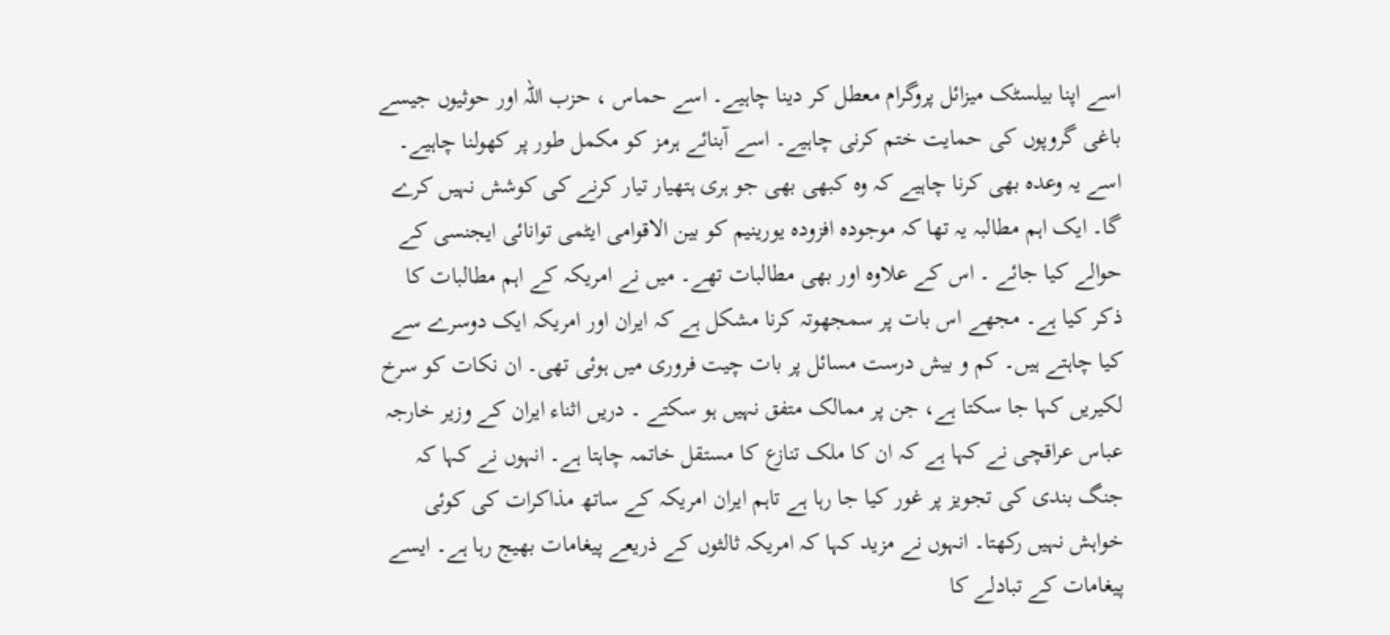اسے اپنا بیلسٹک میزائل پروگرام معطل کر دینا چاہیے۔ اسے حماس ، حزب اللہ اور حوثیوں جیسے باغی گروپوں کی حمایت ختم کرنی چاہیے۔ اسے آبنائے ہرمز کو مکمل طور پر کھولنا چاہیے۔ اسے یہ وعدہ بھی کرنا چاہیے کہ وہ کبھی بھی جو ہری ہتھیار تیار کرنے کی کوشش نہیں کرے گا۔ ایک اہم مطالبہ یہ تھا کہ موجودہ افزودہ یورینیم کو بین الاقوامی ایٹمی توانائی ایجنسی کے حوالے کیا جائے ۔ اس کے علاوہ اور بھی مطالبات تھے۔ میں نے امریکہ کے اہم مطالبات کا ذکر کیا ہے۔ مجھے اس بات پر سمجھوتہ کرنا مشکل ہے کہ ایران اور امریکہ ایک دوسرے سے کیا چاہتے ہیں۔ کم و بیش درست مسائل پر بات چیت فروری میں ہوئی تھی۔ ان نکات کو سرخ لکیریں کہا جا سکتا ہے، جن پر ممالک متفق نہیں ہو سکتے ۔ دریں اثناء ایران کے وزیر خارجہ عباس عراقچی نے کہا ہے کہ ان کا ملک تنازع کا مستقل خاتمہ چاہتا ہے۔ انہوں نے کہا کہ جنگ بندی کی تجویز پر غور کیا جا رہا ہے تاہم ایران امریکہ کے ساتھ مذاکرات کی کوئی خواہش نہیں رکھتا۔ انہوں نے مزید کہا کہ امریکہ ثالثوں کے ذریعے پیغامات بھیج رہا ہے۔ ایسے پیغامات کے تبادلے کا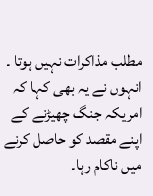مطلب مذاکرات نہیں ہوتا ۔ انہوں نے یہ بھی کہا کہ امریکہ جنگ چھیڑنے کے اپنے مقصد کو حاصل کرنے میں ناکام رہا۔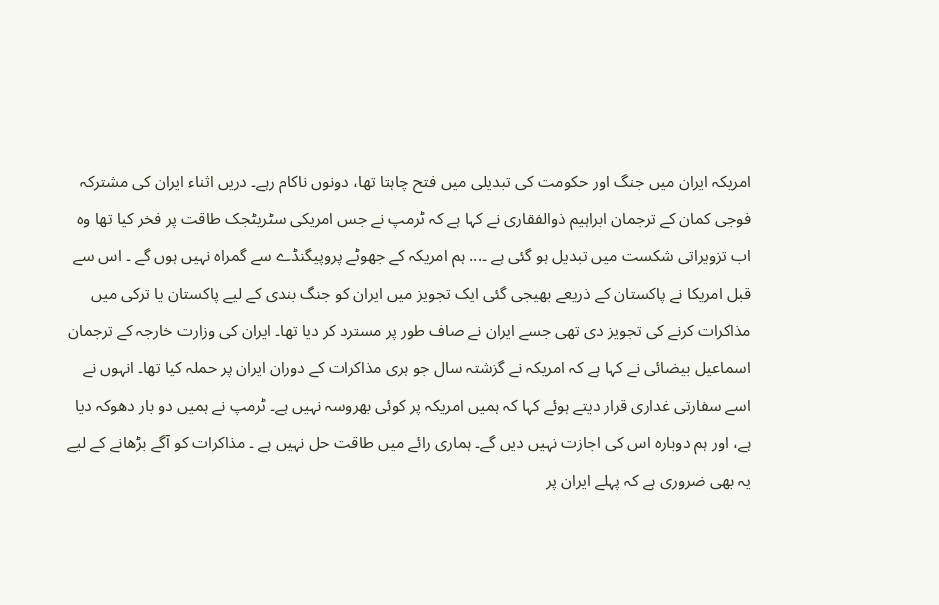امریکہ ایران میں جنگ اور حکومت کی تبدیلی میں فتح چاہتا تھا، دونوں ناکام رہے۔ دریں اثناء ایران کی مشترکہ فوجی کمان کے ترجمان ابراہیم ذوالفقاری نے کہا ہے کہ ٹرمپ نے جس امریکی سٹریٹجک طاقت پر فخر کیا تھا وہ اب تزویراتی شکست میں تبدیل ہو گئی ہے ۔... ہم امریکہ کے جھوٹے پروپیگنڈے سے گمراہ نہیں ہوں گے ۔ اس سے قبل امریکا نے پاکستان کے ذریعے بھیجی گئی ایک تجویز میں ایران کو جنگ بندی کے لیے پاکستان یا ترکی میں مذاکرات کرنے کی تجویز دی تھی جسے ایران نے صاف طور پر مسترد کر دیا تھا۔ ایران کی وزارت خارجہ کے ترجمان اسماعیل بیضائی نے کہا ہے کہ امریکہ نے گزشتہ سال جو ہری مذاکرات کے دوران ایران پر حملہ کیا تھا۔ انہوں نے اسے سفارتی غداری قرار دیتے ہوئے کہا کہ ہمیں امریکہ پر کوئی بھروسہ نہیں ہے۔ ٹرمپ نے ہمیں دو بار دھوکہ دیا ہے، اور ہم دوبارہ اس کی اجازت نہیں دیں گے۔ ہماری رائے میں طاقت حل نہیں ہے ۔ مذاکرات کو آگے بڑھانے کے لیے یہ بھی ضروری ہے کہ پہلے ایران پر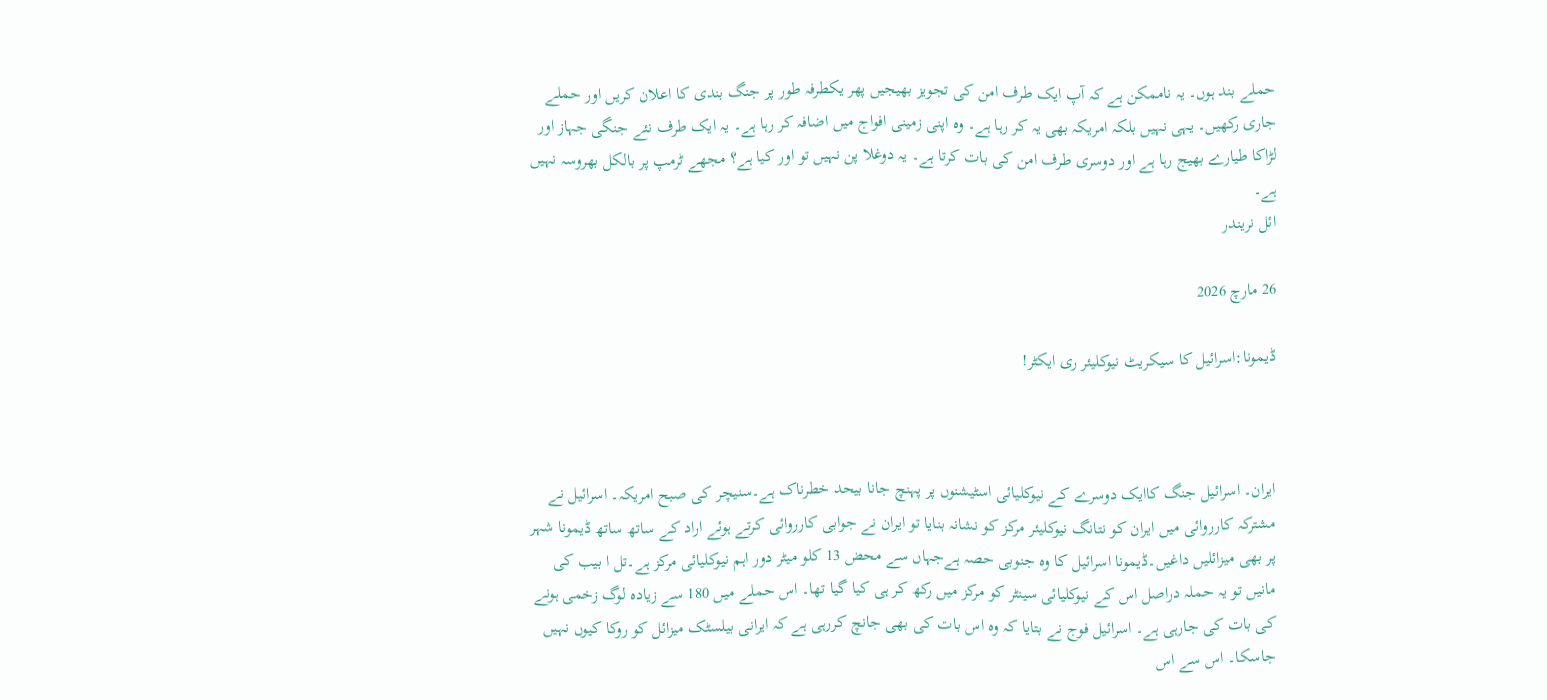حملے بند ہوں۔ یہ ناممکن ہے کہ آپ ایک طرف امن کی تجویز بھیجیں پھر یکطرفہ طور پر جنگ بندی کا اعلان کریں اور حملے جاری رکھیں۔ یہی نہیں بلکہ امریکہ بھی یہ کر رہا ہے۔ وہ اپنی زمینی افواج میں اضافہ کر رہا ہے۔ یہ ایک طرف نئے جنگی جہاز اور لڑاکا طیارے بھیج رہا ہے اور دوسری طرف امن کی بات کرتا ہے۔ یہ دوغلا پن نہیں تو اور کیا ہے؟ مجھے ٹرمپ پر بالکل بھروسہ نہیں ہے۔
ائل نریندر

26 مارچ 2026

ڈیمونا:اسرائیل کا سیکریٹ نیوکلیئر ری ایکٹر!



ایران۔ اسرائیل جنگ کاایک دوسرے کے نیوکلیائی اسٹیشنوں پر پہنچ جانا بیحد خطرناک ہے۔سنیچر کی صبح امریکہ۔ اسرائیل نے مشترکہ کارروائی میں ایران کو نتانگ نیوکلیئر مرکز کو نشانہ بنایا تو ایران نے جوابی کارروائی کرتے ہوئے اراد کے ساتھ ساتھ ڈیمونا شہر پر بھی میزائلیں داغیں۔ڈیمونا اسرائیل کا وہ جنوبی حصہ ہےجہاں سے محض 13 کلو میٹر دور اہم نیوکلیائی مرکز ہے۔تل ا بیب کی مانیں تو یہ حملہ دراصل اس کے نیوکلیائی سینٹر کو مرکز میں رکھ کر ہی کیا گیا تھا۔ اس حملے میں 180 سے زیادہ لوگ زخمی ہونے کی بات کی جارہی ہے۔ اسرائیل فوج نے بتایا کہ وہ اس بات کی بھی جانچ کررہی ہے کہ ایرانی بیلسٹک میزائل کو روکا کیوں نہیں جاسکا۔ اس سے اس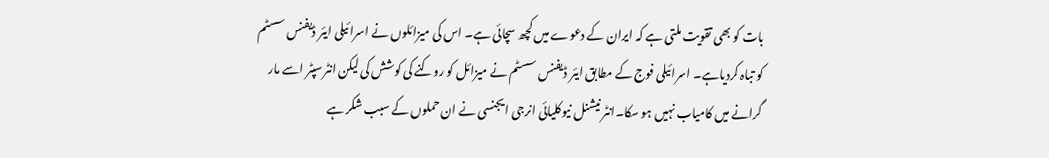بات کو بھی تقویت ملتی ہے کہ ایران کے دعوے میں کچھ سچائی ہے۔ اس کی میزائلوں نے اسرائیلی ایئر ڈیفنس سسٹم کو تباہ کردیاہے۔ اسرائیلی فوج کے مطابق ایئر ڈیفنس سسٹم نے میزائل کو روکنے کی کوشش کی لیکن انٹرسپٹر اسے مار گرانے میں کامیاب نہیں ہو سکا۔انٹر نیشنل نیوکلیائی انرجی ایجنسی نے ان حملوں کے سبب شکر ہے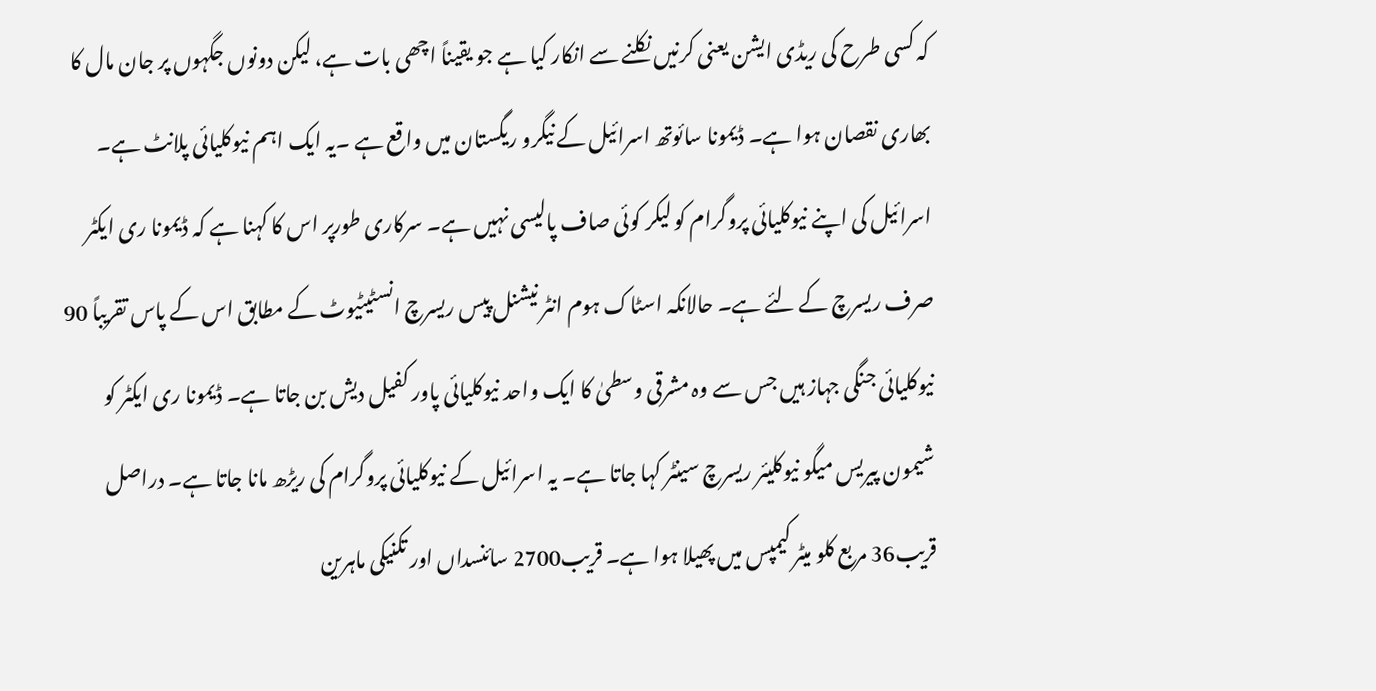کہ کسی طرح کی ریڈی ایشن یعنی کرنیں نکلنے سے انکار کیا ہے جو یقیناً اچھی بات ہے، لیکن دونوں جگہوں پر جان مال کا بھاری نقصان ہوا ہے۔ ڈیمونا سائوتھ اسرائیل کے نیگرو ریگستان میں واقع ہے ۔یہ ایک اہم نیوکلیائی پلانٹ ہے۔ اسرائیل کی اپنے نیوکلیائی پروگرام کو لیکر کوئی صاف پالیسی نہیں ہے۔ سرکاری طورپر اس کا کہنا ہے کہ ڈیمونا ری ایکٹر صرف ریسرچ کے لئے ہے۔ حالانکہ اسٹاک ہوم انٹر نیشنل پیس ریسرچ انسٹیٹیوٹ کے مطابق اس کے پاس تقریباً 90 نیوکلیائی جنگی جہاز ہیں جس سے وہ مشرقی وسطیٰ کا ایک واحد نیوکلیائی پاور کفیل دیش بن جاتا ہے۔ ڈیمونا ری ایکٹر کو شیمون پیریس میگو نیوکلیئر ریسرچ سینٹر کہا جاتا ہے۔ یہ اسرائیل کے نیوکلیائی پروگرام کی ریڑھ مانا جاتا ہے۔ دراصل قریب36 مربع کلو میٹر کیمپس میں پھیلا ہوا ہے۔ قریب2700 سائنسداں اور تکنیکی ماہرین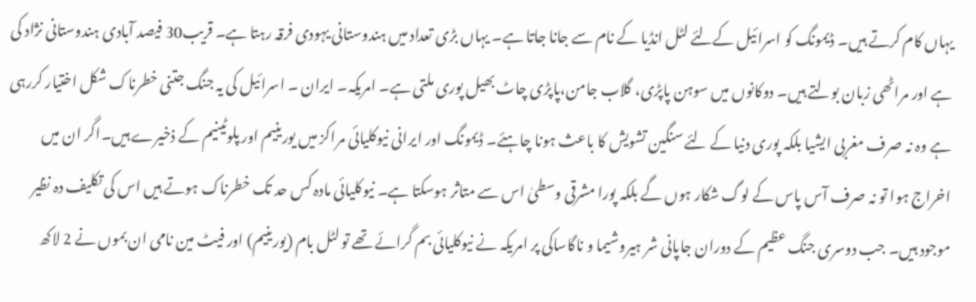یہاں کام کرتے ہیں۔ ڈیمونگ کو اسرائیل کےلئے لٹل انڈیا کے نام سے جانا جاتا ہے۔ یہاں بڑی تعداد میں ہندوستانی یہودی فرقہ رہتا ہے۔ قریب30 فیصد آبادی ہندوستانی نژاد کی ہے اور مراٹھی زبان بولتے ہیں۔ دوکانوں میں سوہن پاپڑی، گلاب جامن،پاپڑی چاٹ بھیل پوری ملتی ہے۔ امریکہ۔ ایران ۔ اسرائیل کی یہ جنگ جتنی خطرناک شکل اختیار کررہی ہے وہ نہ صرف مغربی ایشیا بلکہ پوری دنیا کے لئے سنگین تشویش کا باعث ہونا چاہئے۔ ڈیمونگ اور ایرانی نیوکلیائی مراکز میں یورینیم اور پلوٹینیم کے ذخیرے ہیں۔اگر ان میں اخراج ہوا تو نہ صرف آس پاس کے لوگ شکار ہوں گے بلکہ پورا مشرقی وسطیٰ اس سے متاثر ہوسکتا ہے۔ نیوکلیائی مادہ کس حد تک خطرناک ہوتے ہیں اس کی تکلیف دہ نظیر موجود ہیں۔ جب دوسری جنگ عظیم کے دوران جاپانی شر ہیروشیما و ناگاساکی پر امریکہ نے نیوکلیائی بم گرائے تھے تو لٹل بام (یورینیم) اور فیٹ مین نامی ان بموں نے 2 لاکھ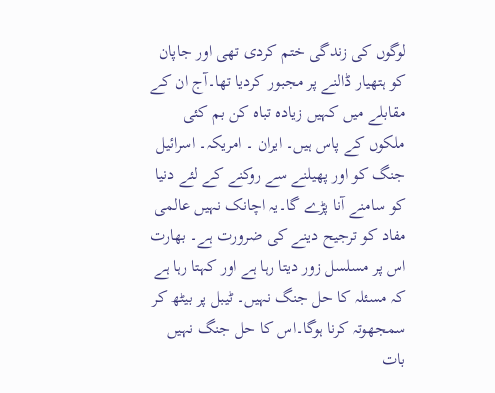لوگوں کی زندگی ختم کردی تھی اور جاپان کو ہتھیار ڈالنے پر مجبور کردیا تھا۔آج ان کے مقابلے میں کہیں زیادہ تباہ کن بم کئی ملکوں کے پاس ہیں۔ ایران ۔ امریکہ۔ اسرائیل جنگ کو اور پھیلنے سے روکنے کے لئے دنیا کو سامنے آنا پڑے گا۔یہ اچانک نہیں عالمی مفاد کو ترجیح دینے کی ضرورت ہے۔ بھارت اس پر مسلسل زور دیتا رہا ہے اور کہتا رہا ہے کہ مسئلہ کا حل جنگ نہیں۔ ٹیبل پر بیٹھ کر سمجھوتہ کرنا ہوگا۔اس کا حل جنگ نہیں بات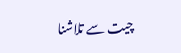چیت سے تلاشنا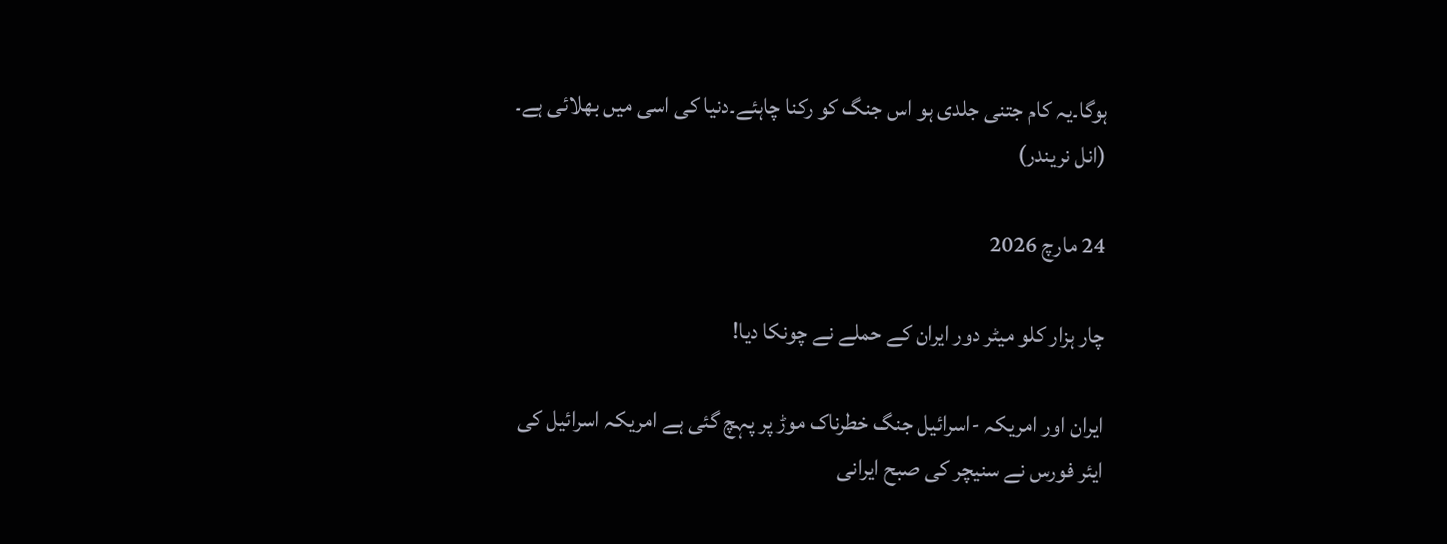ہوگا۔یہ کام جتنی جلدی ہو اس جنگ کو رکنا چاہئے۔دنیا کی اسی میں بھلائی ہے۔
(انل نریندر)

24 مارچ 2026

چار ہزار کلو میٹر دور ایران کے حملے نے چونکا دیا!

ایران اور امریکہ -اسرائیل جنگ خطرناک موڑ پر پہچ گئی ہے امریکہ اسرائیل کی ایئر فورس نے سنیچر کی صبح ایرانی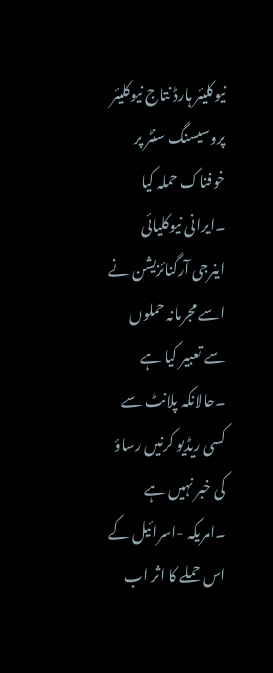نیوکلیئر ہارڈ نتاج نیوکلیئر پروسیسنگ سنٹر پر خوفناک حملہ کیا ۔ایرانی نیوکلیائی اینرجی آرگنائزیشن نے اسے مجرمانہ حملوں سے تعبیر کیا ہے ۔حالانکہ پلانٹ سے کسی ریڈیو کرنیں رساؤ کی خبر نہیں ہے ۔امریکہ -اسرائیل کے اس حملے کا اثر اب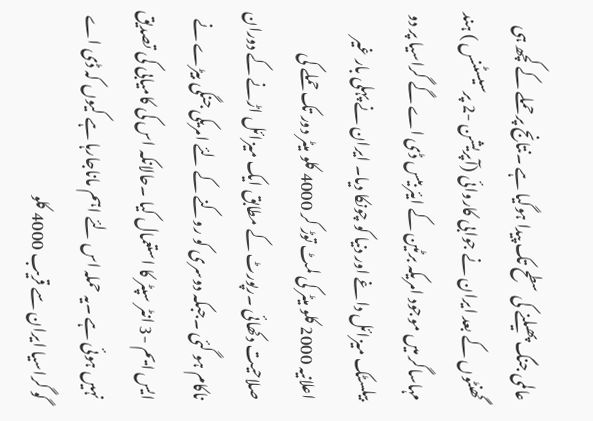عالمی جنگ پھیلنے کی سطح تک پیدا ہوگیا ہے ۔نتانج پر حملے کے کچھ ہی گھنٹوں کے بعد ایران نے جوابی کاروائی (آپریشن -2 پرسیسٹنس ) ہند مہاساگر میں موجود امریکہ برٹین کے ایئر بیس ڈی اے گے گراسیا پر دو بیلسٹک میزائل داغے اور دنیا کو چونکا دیا۔ ایران نے پہلی بار غیر اعلانیہ 2000 کلو میٹر کی لمٹ توڑ کر 4000 کلو میٹر دور تک حملے کی صلاحیت دکھائی ۔رپورٹ کے مطابق ایک میزائل اڑنے کے دوران ناکام ہو گئی ۔جبکہ دوسری کو روکنے کے لئے امریکی جنگی بیڑے نے ایس ایم -3 انٹر سپٹر کا استعمال کیا ۔حالانکہ اس کی کامیابی کی تصدیق نہیں ہوئی ہے ۔یہ حملہ اس لئے اہم ماناجارہا ہے کیوں کہ ڈی اے گو گراسیا ایران سے قریب 4000 کلو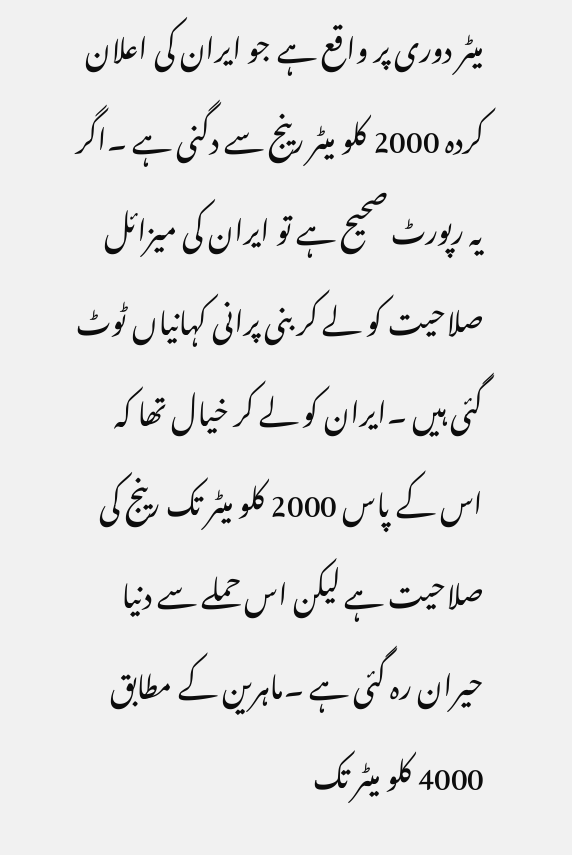میٹر دوری پر واقع ہے جو ایران کی اعلان کردہ 2000 کلو میٹر رینج سے دگنی ہے ۔اگر یہ رپورٹ صحیح ہے تو ایران کی میزائل صلاحیت کو لے کر بنی پرانی کہانیاں ٹوٹ گئی ہیں ۔ایران کو لے کر خیال تھا کہ اس کے پاس 2000 کلو میٹر تک رینج کی صلاحیت ہے لیکن اس حملے سے دنیا حیران رہ گئی ہے ۔ماہرین کے مطابق 4000 کلو میٹر تک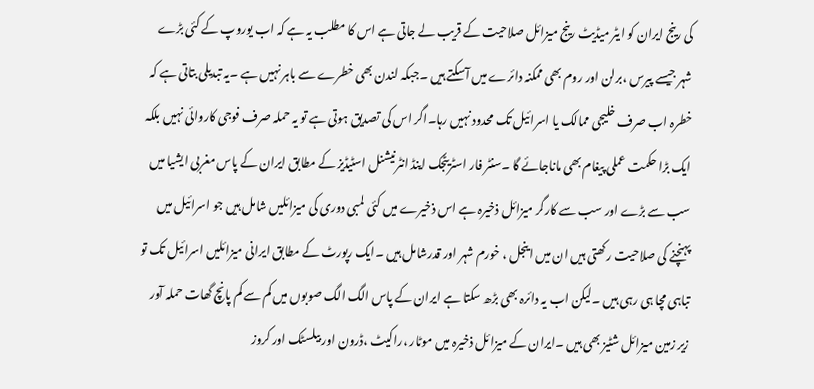کی رینج ایران کو ایٹر میڈیٹ رینج میزائل صلاحیت کے قریب لے جاتی ہے اس کا مطلب یہ ہے کہ اب یوروپ کے کئی بڑے شہر جیسے پیرس ،برلن اور روم بھی ممکنہ دائرے میں آسکتے ہیں ۔جبکہ لندن بھی خطرے سے باہر نہیں ہے ۔یہ تبدیلی بتاتی ہے کہ خطرہ اب صرف خلیجی ممالک یا اسرائیل تک محدود نہیں رہا۔اگر اس کی تصدیق ہوتی ہے تو یہ حملہ صرف فوجی کاروائی نہیں بلکہ ایک بڑا حکمت عملی پیغام بھی ماناجائے گا ۔سنٹر فار اسٹریٹجک اینڈ انٹرنیشنل اسٹیڈیز کے مطابق ایران کے پاس مغربی ایشیا میں سب سے بڑے اور سب سے کارگر میزائل ذخیرہ ہے اس ذخیرے میں کئی لمبی دوری کی میزائلیں شامل ہیں جو اسرائیل میں پہنچنے کی صلاحیت رکھتی ہیں ان میں اینجل ، خورم شہر اور قدرشامل ہیں ۔ایک رپورٹ کے مطابق ایرانی میزائلیں اسرائیل تک تو تباہی مچا ہی رہی ہیں ۔لیکن اب یہ دائرہ بھی بڑھ سکتا ہے ایران کے پاس الگ الگ صوبوں میں کم سے کم پانچ گھات حملہ آور زیر زمین میزائل شٹیز بھی ہیں ۔ایران کے میزائل ذخیرہ میں موٹار ،راکیٹ ،ڈرون اور بیلسٹک اور کروز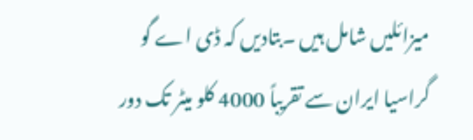میزائلیں شامل ہیں ۔بتادیں کہ ڈی اے گو گراسیا ایران سے تقریباً 4000 کلو میٹر تک دور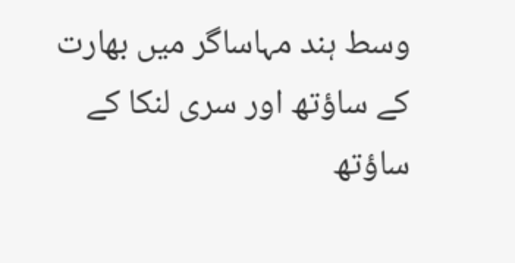وسط ہند مہاساگر میں بھارت کے ساؤتھ اور سری لنکا کے ساؤتھ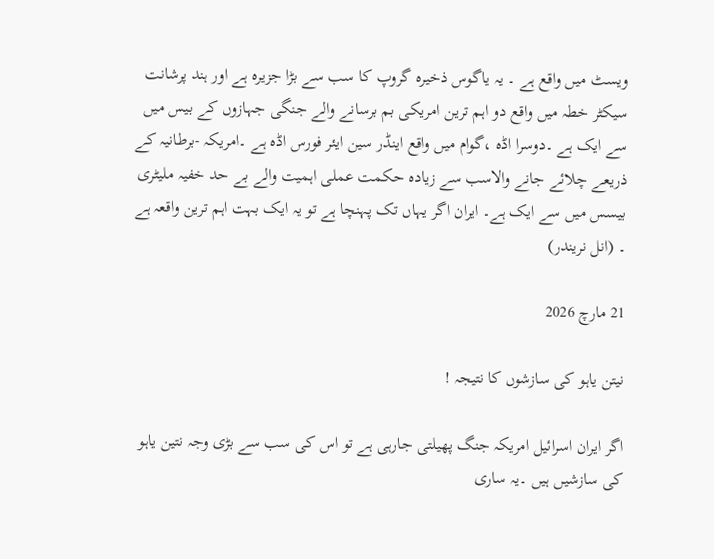ویسٹ میں واقع ہے ۔ یہ یاگوس ذخیرہ گروپ کا سب سے بڑا جزیرہ ہے اور ہند پرشانت سیکٹر خطہ میں واقع دو اہم ترین امریکی بم برسانے والے جنگی جہازوں کے بیس میں سے ایک ہے ۔دوسرا اڈہ ،گوام میں واقع اینڈر سین ایئر فورس اڈہ ہے ۔امریکہ -برطانیہ کے ذریعے چلائے جانے والاسب سے زیادہ حکمت عملی اہمیت والے بے حد خفیہ ملیٹری بیسس میں سے ایک ہے۔ ایران اگر یہاں تک پہنچا ہے تو یہ ایک بہت اہم ترین واقعہ ہے ۔ (انل نریندر)

21 مارچ 2026

نیتن یاہو کی سازشوں کا نتیجہ !

اگر ایران اسرائیل امریکہ جنگ پھیلتی جارہی ہے تو اس کی سب سے بڑی وجہ نتین یاہو کی سازشیں ہیں ۔یہ ساری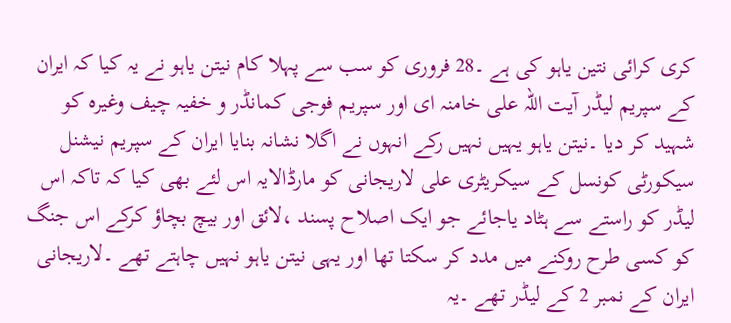کری کرائی نتین یاہو کی ہے ۔28 فروری کو سب سے پہلا کام نیتن یاہو نے یہ کیا کہ ایران کے سپریم لیڈر آیت اللہ علی خامنہ ای اور سپریم فوجی کمانڈر و خفیہ چیف وغیرہ کو شہید کر دیا ۔نیتن یاہو یہیں نہیں رکے انہوں نے اگلا نشانہ بنایا ایران کے سپریم نیشنل سیکورٹی کونسل کے سیکریٹری علی لاریجانی کو مارڈالایہ اس لئے بھی کیا کہ تاکہ اس لیڈر کو راستے سے ہٹاد یاجائے جو ایک اصلاح پسند ،لائق اور بیچ بچاؤ کرکے اس جنگ کو کسی طرح روکنے میں مدد کر سکتا تھا اور یہی نیتن یاہو نہیں چاہتے تھے ۔لاریجانی ایران کے نمبر 2 کے لیڈر تھے ۔یہ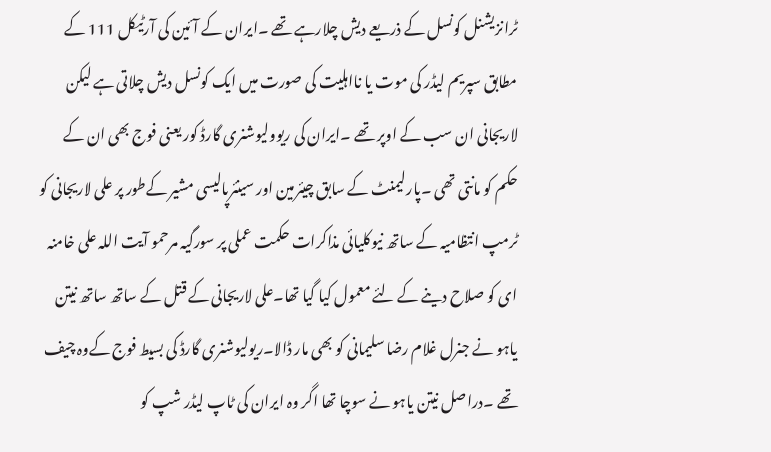ٹرانزیشنل کونسل کے ذریعے دیش چلارہے تھے ۔ایران کے آئین کی آرٹیکل 111 کے مطابق سپریم لیڈر کی موت یا نااہلیت کی صورت میں ایک کونسل دیش چلاتی ہے لیکن لاریجانی ان سب کے اوپر تھے ۔ایران کی ریوولیوشنری گارڈ کور یعنی فوج بھی ان کے حکم کو مانتی تھی ۔پارلیمنٹ کے سابق چیئرمین اور سینئرپالیسی مشیر کےطور پر علی لاریجانی کو ٹرمپ انتظامیہ کے ساتھ نیوکلیائی مذاکرات حکمت عملی پر سورگیہ مرحمو آیت اللہ علی خامنہ ای کو صلاح دینے کے لئے معمول کیا گیا تھا۔علی لاریجانی کے قتل کے ساتھ ساتھ نیتن یاہو نے جنرل غلام رضا سلیمانی کو بھی مار ڈالا۔ریولیوشنری گارڈ کی بسیط فوج کےوہ چیف تھے ۔دراصل نیتن یاہو نے سوچا تھا اگر وہ ایران کی ٹاپ لیڈر شپ کو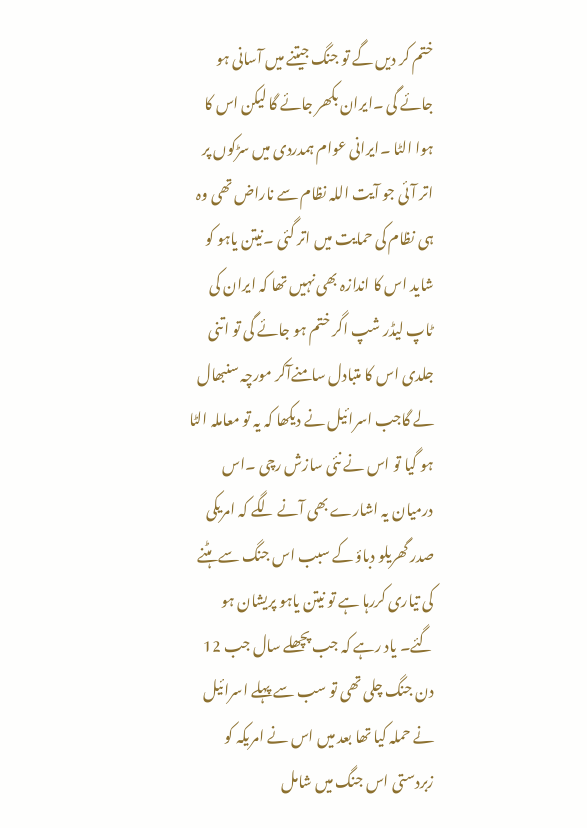ختم کر دیں گے تو جنگ جیتنے میں آسانی ہو جائے گی ۔ایران بکھر جائے گا لیکن اس کا ہوا الٹا ۔ایرانی عوام ہمدردی میں سڑکوں پر اتر آئی جو آیت اللہ نظام سے ناراض تھی وہ ہی نظام کی حمایت میں اتر گئی ۔نیتن یاہو کو شاید اس کا اندازہ بھی نہیں تھا کہ ایران کی ٹاپ لیڈر شپ اگر ختم ہو جائے گی تو اتنی جلدی اس کا متبادل سامنےآکر مورچہ سنبھال لے گاجب اسرائیل نے دیکھا کہ یہ تو معاملہ الٹا ہو گیا تو اس نے نئی سازش رچی ۔اس درمیان یہ اشارے بھی آنے لگے کہ امریکی صدر گھریلو دباؤ کے سبب اس جنگ سے ہٹنے کی تیاری کررہا ہے تو نیتن یاہو پریشان ہو گئے۔ یاد رہے کہ جب پچھلے سال جب 12 دن جنگ چلی تھی تو سب سے پہلے اسرائیل نے حملہ کیا تھا بعد میں اس نے امریکہ کو زبردستی اس جنگ میں شامل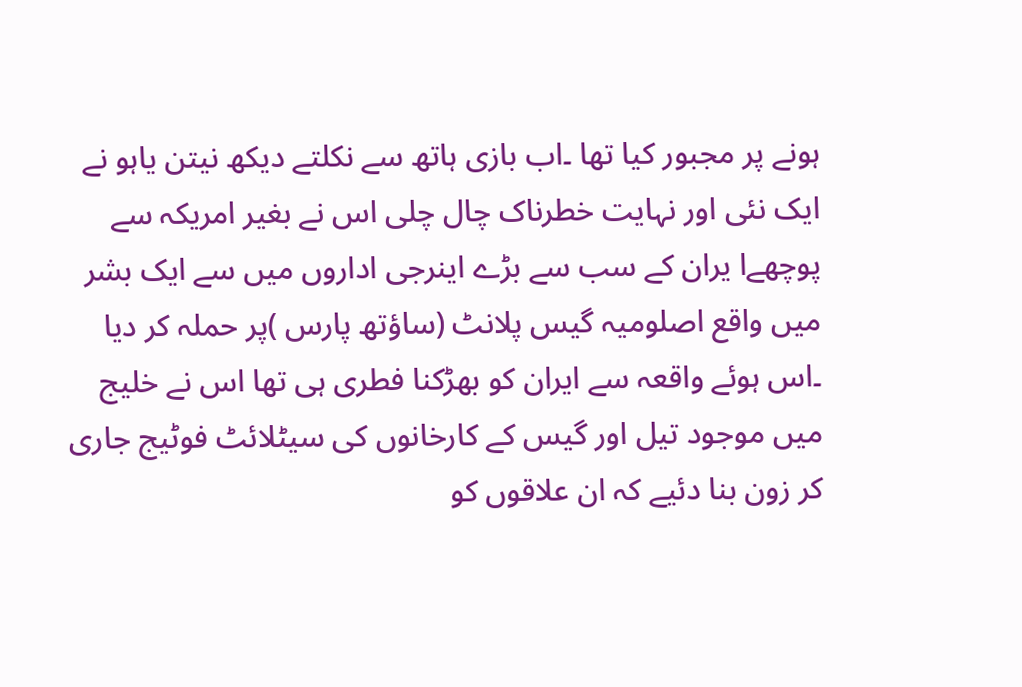ہونے پر مجبور کیا تھا ۔اب بازی ہاتھ سے نکلتے دیکھ نیتن یاہو نے ایک نئی اور نہایت خطرناک چال چلی اس نے بغیر امریکہ سے پوچھےا یران کے سب سے بڑے اینرجی اداروں میں سے ایک بشر میں واقع اصلومیہ گیس پلانٹ (ساؤتھ پارس )پر حملہ کر دیا ۔اس ہوئے واقعہ سے ایران کو بھڑکنا فطری ہی تھا اس نے خلیج میں موجود تیل اور گیس کے کارخانوں کی سیٹلائٹ فوٹیج جاری کر زون بنا دئیے کہ ان علاقوں کو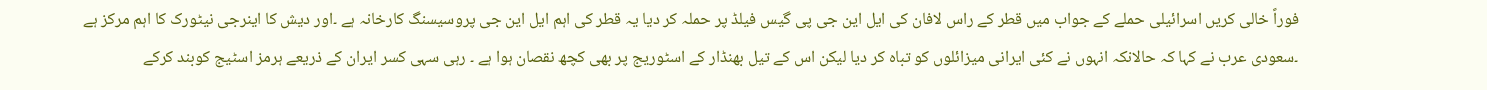فوراً خالی کریں اسرائیلی حملے کے جواب میں قطر کے راس لافان کی ایل این جی پی گیس فیلڈ پر حملہ کر دیا یہ قطر کی اہم ایل این جی پروسیسنگ کارخانہ ہے ۔اور دیش کا اینرجی نیٹورک کا اہم مرکز ہے ۔سعودی عرب نے کہا کہ حالانکہ انہوں نے کئی ایرانی میزائلوں کو تباہ کر دیا لیکن اس کے تیل بھنڈار کے اسٹوریج پر بھی کچھ نقصان ہوا ہے ۔ رہی سہی کسر ایران کے ذریعے ہرمز اسٹیج کوبند کرکے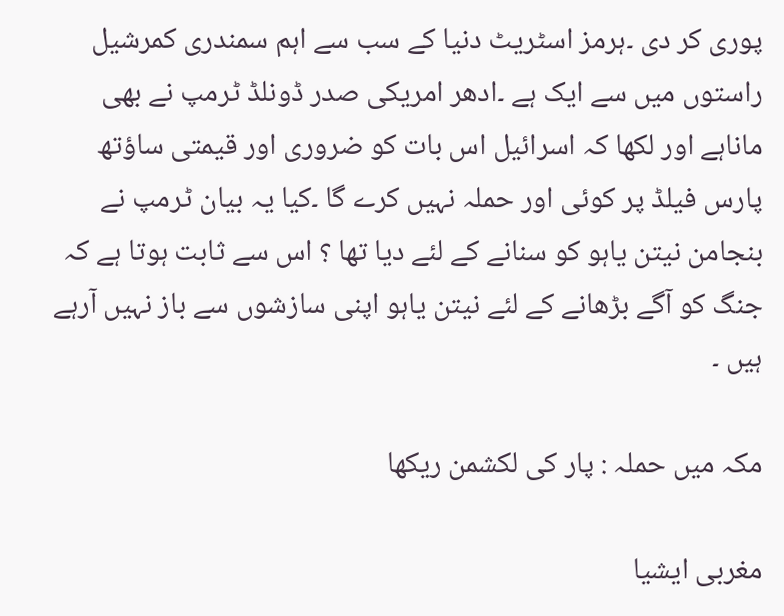پوری کر دی ۔ہرمز اسٹریٹ دنیا کے سب سے اہم سمندری کمرشیل راستوں میں سے ایک ہے ۔ادھر امریکی صدر ڈونلڈ ٹرمپ نے بھی ماناہے اور لکھا کہ اسرائیل اس بات کو ضروری اور قیمتی ساؤتھ پارس فیلڈ پر کوئی اور حملہ نہیں کرے گا ۔کیا یہ بیان ٹرمپ نے بنجامن نیتن یاہو کو سنانے کے لئے دیا تھا ؟ اس سے ثابت ہوتا ہے کہ جنگ کو آگے بڑھانے کے لئے نیتن یاہو اپنی سازشوں سے باز نہیں آرہے ہیں ۔

مکہ میں حملہ : پار کی لکشمن ریکھا

مغربی ایشیا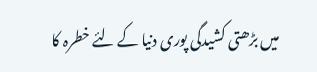میں بڑھتی کشیدگی پوری دنیا کے لئے خطرہ کا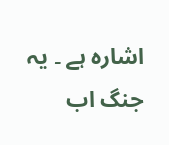اشارہ ہے ۔ یہ جنگ اب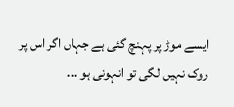ایسے موڑ پر پہنچ گئی ہے جہاں اگر اس پر روک نہیں لگی تو انہونی ہو ...